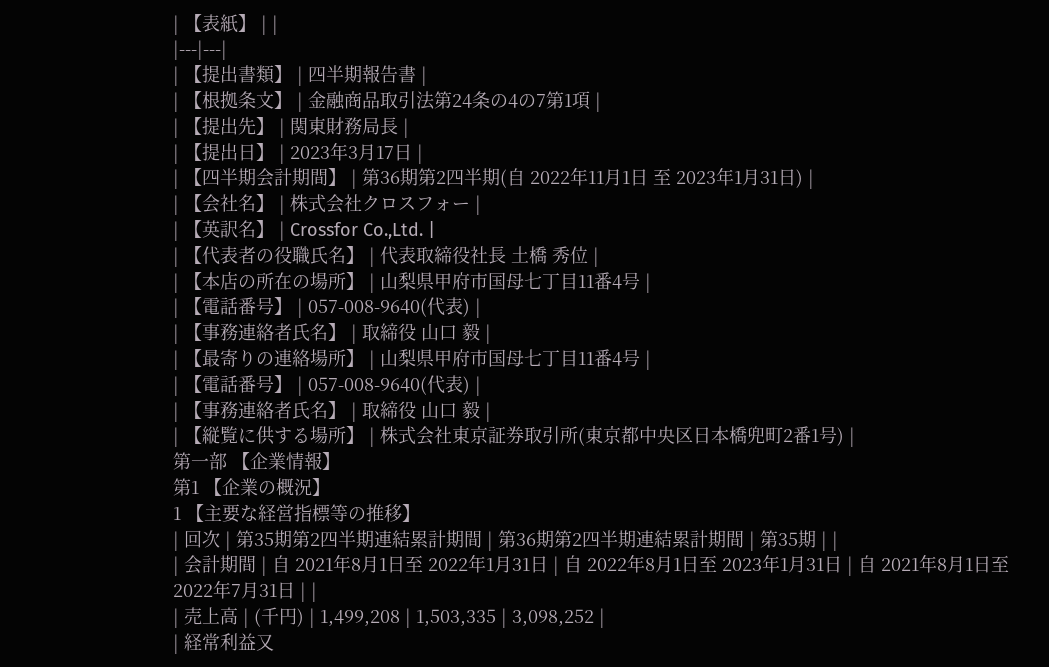| 【表紙】 | |
|---|---|
| 【提出書類】 | 四半期報告書 |
| 【根拠条文】 | 金融商品取引法第24条の4の7第1項 |
| 【提出先】 | 関東財務局長 |
| 【提出日】 | 2023年3月17日 |
| 【四半期会計期間】 | 第36期第2四半期(自 2022年11月1日 至 2023年1月31日) |
| 【会社名】 | 株式会社クロスフォー |
| 【英訳名】 | Crossfor Co.,Ltd. |
| 【代表者の役職氏名】 | 代表取締役社長 土橋 秀位 |
| 【本店の所在の場所】 | 山梨県甲府市国母七丁目11番4号 |
| 【電話番号】 | 057-008-9640(代表) |
| 【事務連絡者氏名】 | 取締役 山口 毅 |
| 【最寄りの連絡場所】 | 山梨県甲府市国母七丁目11番4号 |
| 【電話番号】 | 057-008-9640(代表) |
| 【事務連絡者氏名】 | 取締役 山口 毅 |
| 【縦覧に供する場所】 | 株式会社東京証券取引所(東京都中央区日本橋兜町2番1号) |
第一部 【企業情報】
第1 【企業の概況】
1 【主要な経営指標等の推移】
| 回次 | 第35期第2四半期連結累計期間 | 第36期第2四半期連結累計期間 | 第35期 | |
| 会計期間 | 自 2021年8月1日至 2022年1月31日 | 自 2022年8月1日至 2023年1月31日 | 自 2021年8月1日至 2022年7月31日 | |
| 売上高 | (千円) | 1,499,208 | 1,503,335 | 3,098,252 |
| 経常利益又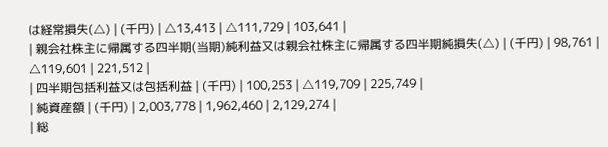は経常損失(△) | (千円) | △13,413 | △111,729 | 103,641 |
| 親会社株主に帰属する四半期(当期)純利益又は親会社株主に帰属する四半期純損失(△) | (千円) | 98,761 | △119,601 | 221,512 |
| 四半期包括利益又は包括利益 | (千円) | 100,253 | △119,709 | 225,749 |
| 純資産額 | (千円) | 2,003,778 | 1,962,460 | 2,129,274 |
| 総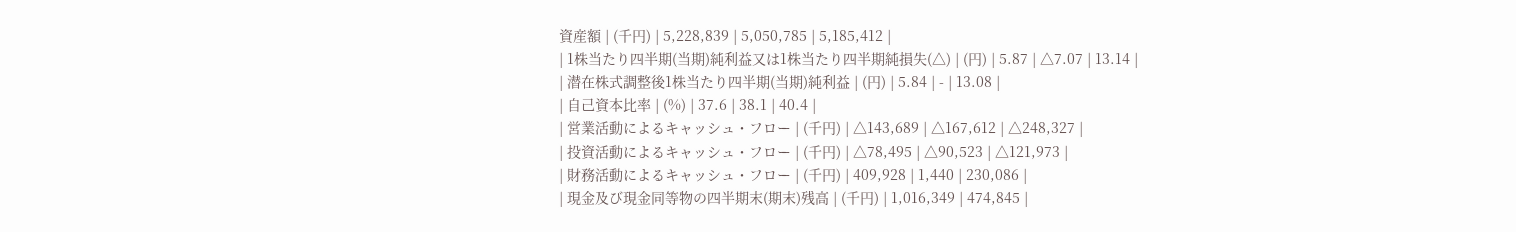資産額 | (千円) | 5,228,839 | 5,050,785 | 5,185,412 |
| 1株当たり四半期(当期)純利益又は1株当たり四半期純損失(△) | (円) | 5.87 | △7.07 | 13.14 |
| 潜在株式調整後1株当たり四半期(当期)純利益 | (円) | 5.84 | - | 13.08 |
| 自己資本比率 | (%) | 37.6 | 38.1 | 40.4 |
| 営業活動によるキャッシュ・フロー | (千円) | △143,689 | △167,612 | △248,327 |
| 投資活動によるキャッシュ・フロー | (千円) | △78,495 | △90,523 | △121,973 |
| 財務活動によるキャッシュ・フロー | (千円) | 409,928 | 1,440 | 230,086 |
| 現金及び現金同等物の四半期末(期末)残高 | (千円) | 1,016,349 | 474,845 |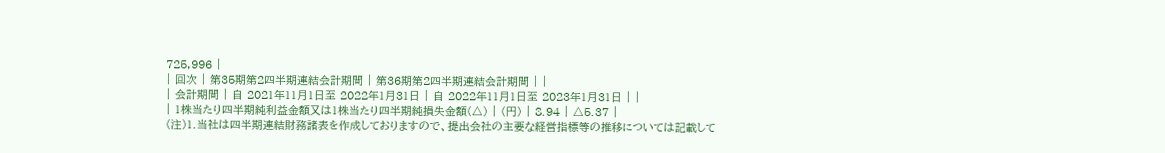725,996 |
| 回次 | 第35期第2四半期連結会計期間 | 第36期第2四半期連結会計期間 | |
| 会計期間 | 自 2021年11月1日至 2022年1月31日 | 自 2022年11月1日至 2023年1月31日 | |
| 1株当たり四半期純利益金額又は1株当たり四半期純損失金額(△) | (円) | 8.94 | △5.37 |
(注)1.当社は四半期連結財務諸表を作成しておりますので、提出会社の主要な経営指標等の推移については記載して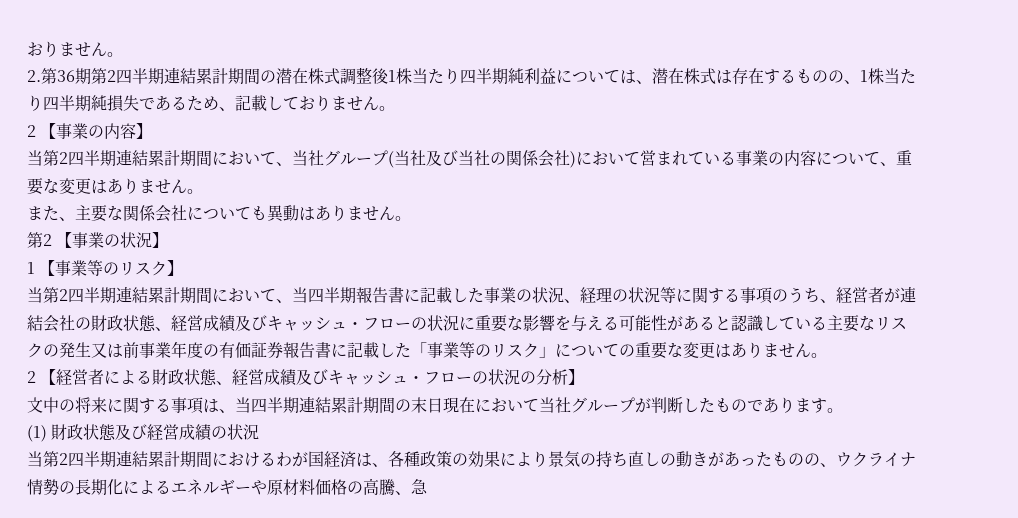おりません。
2.第36期第2四半期連結累計期間の潜在株式調整後1株当たり四半期純利益については、潜在株式は存在するものの、1株当たり四半期純損失であるため、記載しておりません。
2 【事業の内容】
当第2四半期連結累計期間において、当社グループ(当社及び当社の関係会社)において営まれている事業の内容について、重要な変更はありません。
また、主要な関係会社についても異動はありません。
第2 【事業の状況】
1 【事業等のリスク】
当第2四半期連結累計期間において、当四半期報告書に記載した事業の状況、経理の状況等に関する事項のうち、経営者が連結会社の財政状態、経営成績及びキャッシュ・フローの状況に重要な影響を与える可能性があると認識している主要なリスクの発生又は前事業年度の有価証券報告書に記載した「事業等のリスク」についての重要な変更はありません。
2 【経営者による財政状態、経営成績及びキャッシュ・フローの状況の分析】
文中の将来に関する事項は、当四半期連結累計期間の末日現在において当社グループが判断したものであります。
(1) 財政状態及び経営成績の状況
当第2四半期連結累計期間におけるわが国経済は、各種政策の効果により景気の持ち直しの動きがあったものの、ウクライナ情勢の長期化によるエネルギーや原材料価格の高騰、急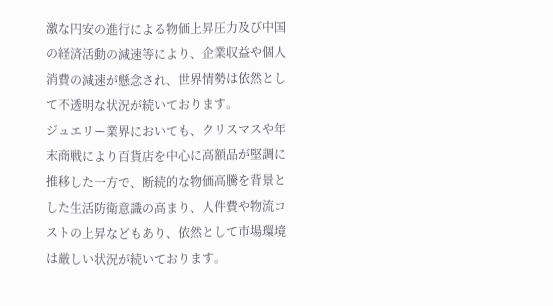激な円安の進行による物価上昇圧力及び中国の経済活動の減速等により、企業収益や個人消費の減速が懸念され、世界情勢は依然として不透明な状況が続いております。
ジュエリー業界においても、クリスマスや年末商戦により百貨店を中心に高額品が堅調に推移した一方で、断続的な物価高騰を背景とした生活防衛意識の高まり、人件費や物流コストの上昇などもあり、依然として市場環境は厳しい状況が続いております。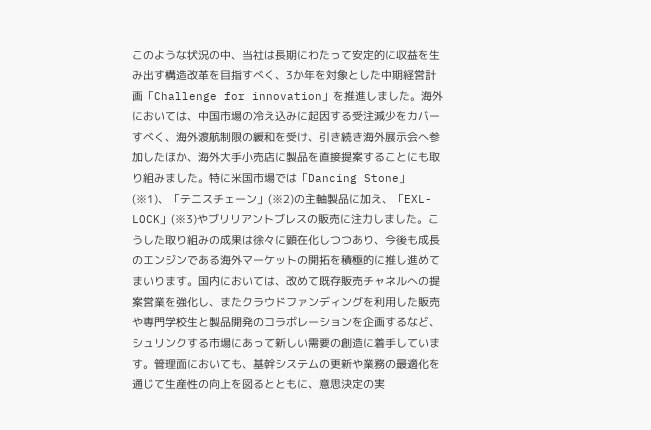このような状況の中、当社は長期にわたって安定的に収益を生み出す構造改革を目指すべく、3か年を対象とした中期経営計画「Challenge for innovation」を推進しました。海外においては、中国市場の冷え込みに起因する受注減少をカバーすべく、海外渡航制限の緩和を受け、引き続き海外展示会へ参加したほか、海外大手小売店に製品を直接提案することにも取り組みました。特に米国市場では「Dancing Stone」(※1)、「テニスチェーン」(※2)の主軸製品に加え、「EXL-LOCK」(※3)やブリリアントブレスの販売に注力しました。こうした取り組みの成果は徐々に顕在化しつつあり、今後も成長のエンジンである海外マーケットの開拓を積極的に推し進めてまいります。国内においては、改めて既存販売チャネルへの提案営業を強化し、またクラウドファンディングを利用した販売や専門学校生と製品開発のコラボレーションを企画するなど、シュリンクする市場にあって新しい需要の創造に着手しています。管理面においても、基幹システムの更新や業務の最適化を通じて生産性の向上を図るとともに、意思決定の実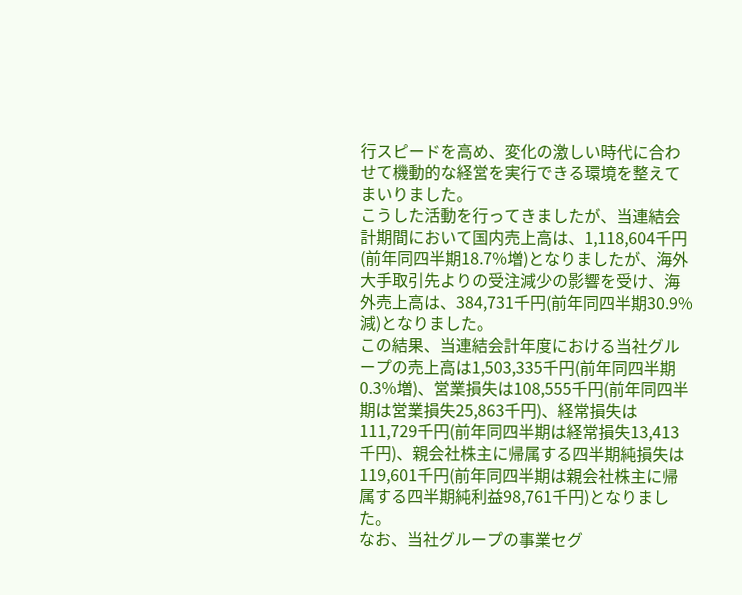行スピードを高め、変化の激しい時代に合わせて機動的な経営を実行できる環境を整えてまいりました。
こうした活動を行ってきましたが、当連結会計期間において国内売上高は、1,118,604千円(前年同四半期18.7%増)となりましたが、海外大手取引先よりの受注減少の影響を受け、海外売上高は、384,731千円(前年同四半期30.9%減)となりました。
この結果、当連結会計年度における当社グループの売上高は1,503,335千円(前年同四半期0.3%増)、営業損失は108,555千円(前年同四半期は営業損失25,863千円)、経常損失は111,729千円(前年同四半期は経常損失13,413千円)、親会社株主に帰属する四半期純損失は119,601千円(前年同四半期は親会社株主に帰属する四半期純利益98,761千円)となりました。
なお、当社グループの事業セグ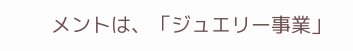メントは、「ジュエリー事業」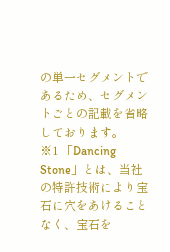の単一セグメントであるため、セグメントごとの記載を省略しております。
※1 「Dancing Stone」とは、当社の特許技術により宝石に穴をあけることなく、宝石を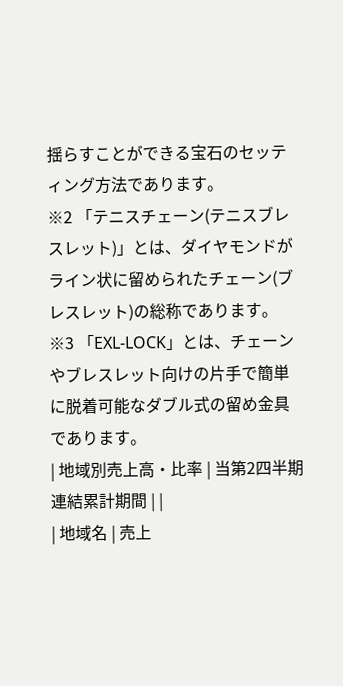揺らすことができる宝石のセッティング方法であります。
※2 「テニスチェーン(テニスブレスレット)」とは、ダイヤモンドがライン状に留められたチェーン(ブレスレット)の総称であります。
※3 「EXL-LOCK」とは、チェーンやブレスレット向けの片手で簡単に脱着可能なダブル式の留め金具であります。
| 地域別売上高・比率 | 当第2四半期連結累計期間 | |
| 地域名 | 売上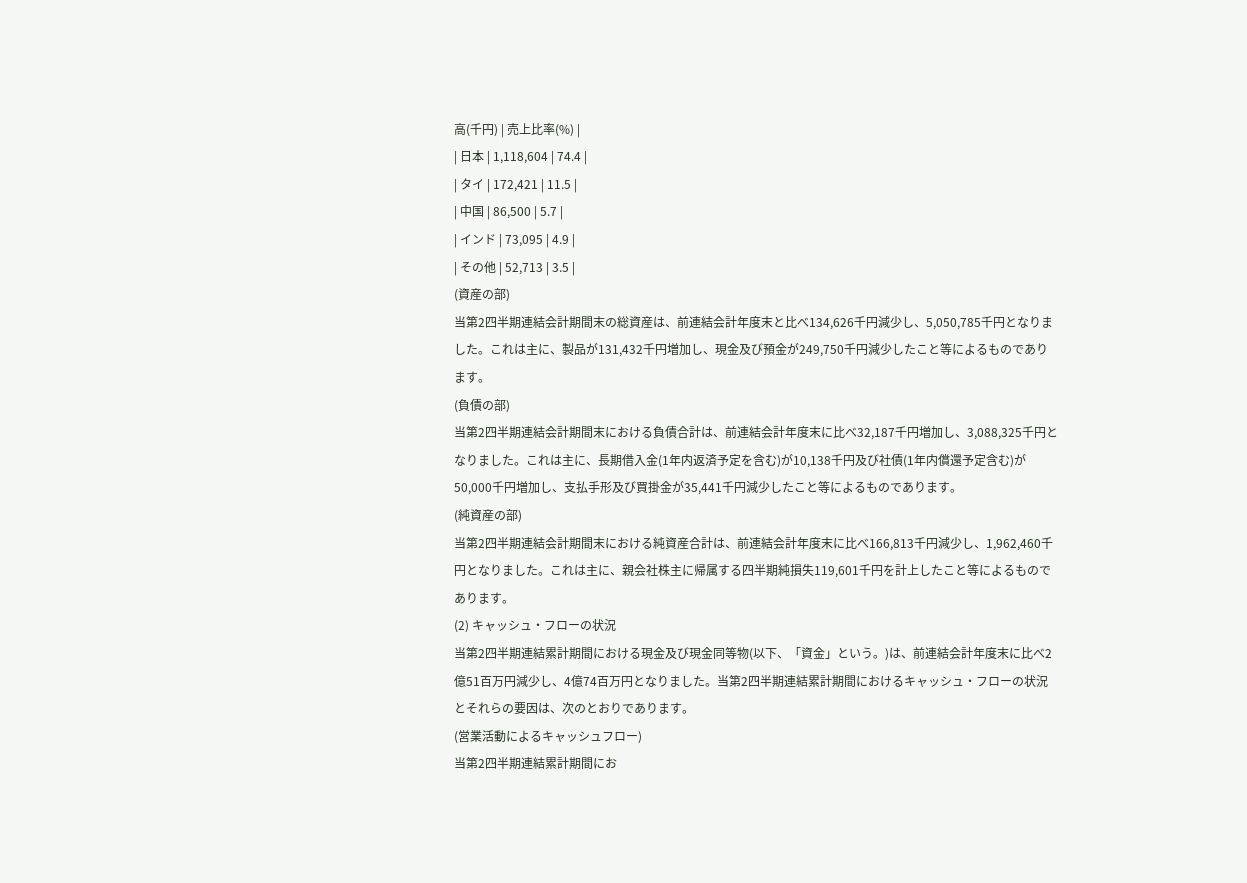高(千円) | 売上比率(%) |
| 日本 | 1,118,604 | 74.4 |
| タイ | 172,421 | 11.5 |
| 中国 | 86,500 | 5.7 |
| インド | 73,095 | 4.9 |
| その他 | 52,713 | 3.5 |
(資産の部)
当第2四半期連結会計期間末の総資産は、前連結会計年度末と比べ134,626千円減少し、5,050,785千円となりました。これは主に、製品が131,432千円増加し、現金及び預金が249,750千円減少したこと等によるものであります。
(負債の部)
当第2四半期連結会計期間末における負債合計は、前連結会計年度末に比べ32,187千円増加し、3,088,325千円となりました。これは主に、長期借入金(1年内返済予定を含む)が10,138千円及び社債(1年内償還予定含む)が50,000千円増加し、支払手形及び買掛金が35,441千円減少したこと等によるものであります。
(純資産の部)
当第2四半期連結会計期間末における純資産合計は、前連結会計年度末に比べ166,813千円減少し、1,962,460千円となりました。これは主に、親会社株主に帰属する四半期純損失119,601千円を計上したこと等によるものであります。
(2) キャッシュ・フローの状況
当第2四半期連結累計期間における現金及び現金同等物(以下、「資金」という。)は、前連結会計年度末に比べ2億51百万円減少し、4億74百万円となりました。当第2四半期連結累計期間におけるキャッシュ・フローの状況とそれらの要因は、次のとおりであります。
(営業活動によるキャッシュフロー)
当第2四半期連結累計期間にお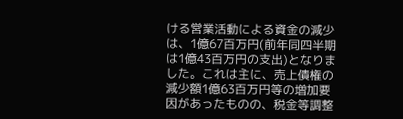ける営業活動による資金の減少は、1億67百万円(前年同四半期は1億43百万円の支出)となりました。これは主に、売上債権の減少額1億63百万円等の増加要因があったものの、税金等調整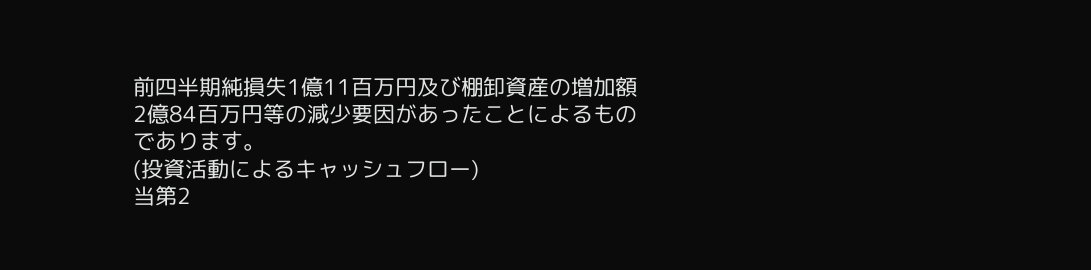前四半期純損失1億11百万円及び棚卸資産の増加額2億84百万円等の減少要因があったことによるものであります。
(投資活動によるキャッシュフロー)
当第2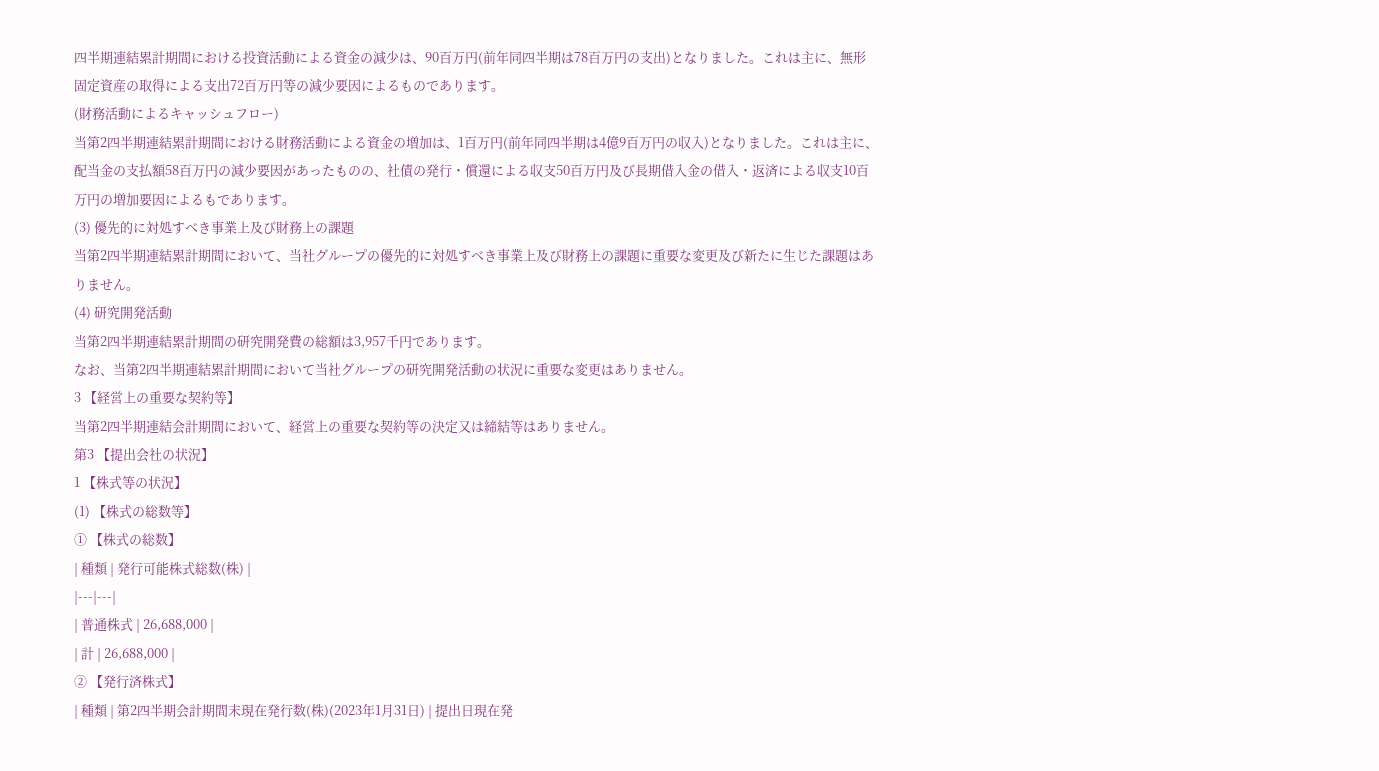四半期連結累計期間における投資活動による資金の減少は、90百万円(前年同四半期は78百万円の支出)となりました。これは主に、無形固定資産の取得による支出72百万円等の減少要因によるものであります。
(財務活動によるキャッシュフロー)
当第2四半期連結累計期間における財務活動による資金の増加は、1百万円(前年同四半期は4億9百万円の収入)となりました。これは主に、配当金の支払額58百万円の減少要因があったものの、社債の発行・償還による収支50百万円及び長期借入金の借入・返済による収支10百万円の増加要因によるもであります。
(3) 優先的に対処すべき事業上及び財務上の課題
当第2四半期連結累計期間において、当社グループの優先的に対処すべき事業上及び財務上の課題に重要な変更及び新たに生じた課題はありません。
(4) 研究開発活動
当第2四半期連結累計期間の研究開発費の総額は3,957千円であります。
なお、当第2四半期連結累計期間において当社グループの研究開発活動の状況に重要な変更はありません。
3 【経営上の重要な契約等】
当第2四半期連結会計期間において、経営上の重要な契約等の決定又は締結等はありません。
第3 【提出会社の状況】
1 【株式等の状況】
(1) 【株式の総数等】
① 【株式の総数】
| 種類 | 発行可能株式総数(株) |
|---|---|
| 普通株式 | 26,688,000 |
| 計 | 26,688,000 |
② 【発行済株式】
| 種類 | 第2四半期会計期間末現在発行数(株)(2023年1月31日) | 提出日現在発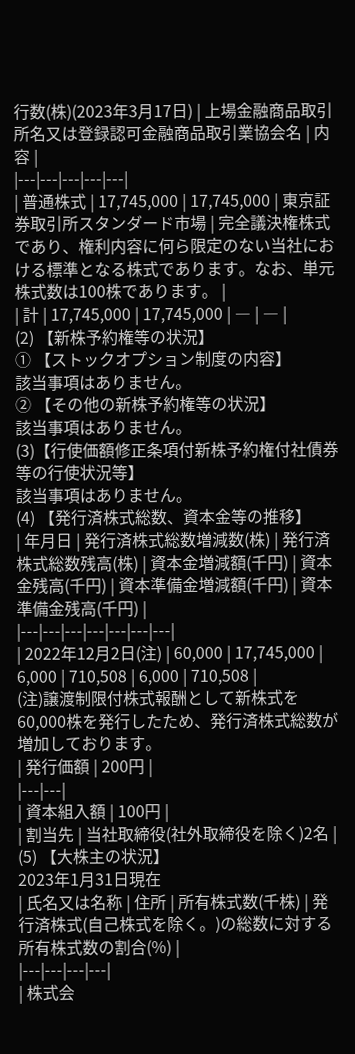行数(株)(2023年3月17日) | 上場金融商品取引所名又は登録認可金融商品取引業協会名 | 内容 |
|---|---|---|---|---|
| 普通株式 | 17,745,000 | 17,745,000 | 東京証券取引所スタンダード市場 | 完全議決権株式であり、権利内容に何ら限定のない当社における標準となる株式であります。なお、単元株式数は100株であります。 |
| 計 | 17,745,000 | 17,745,000 | ― | ― |
(2) 【新株予約権等の状況】
① 【ストックオプション制度の内容】
該当事項はありません。
② 【その他の新株予約権等の状況】
該当事項はありません。
(3)【行使価額修正条項付新株予約権付社債券等の行使状況等】
該当事項はありません。
(4) 【発行済株式総数、資本金等の推移】
| 年月日 | 発行済株式総数増減数(株) | 発行済株式総数残高(株) | 資本金増減額(千円) | 資本金残高(千円) | 資本準備金増減額(千円) | 資本準備金残高(千円) |
|---|---|---|---|---|---|---|
| 2022年12月2日(注) | 60,000 | 17,745,000 | 6,000 | 710,508 | 6,000 | 710,508 |
(注)譲渡制限付株式報酬として新株式を60,000株を発行したため、発行済株式総数が増加しております。
| 発行価額 | 200円 |
|---|---|
| 資本組入額 | 100円 |
| 割当先 | 当社取締役(社外取締役を除く)2名 |
(5) 【大株主の状況】
2023年1月31日現在
| 氏名又は名称 | 住所 | 所有株式数(千株) | 発行済株式(自己株式を除く。)の総数に対する所有株式数の割合(%) |
|---|---|---|---|
| 株式会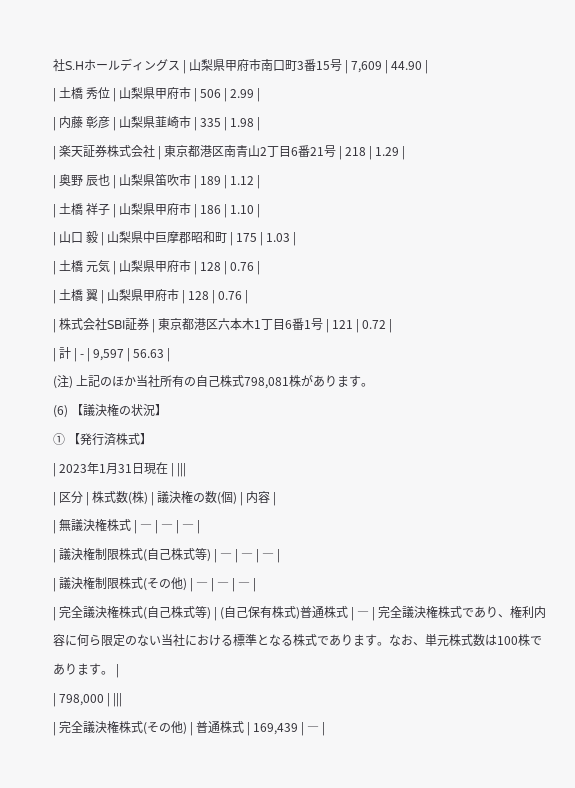社S.Hホールディングス | 山梨県甲府市南口町3番15号 | 7,609 | 44.90 |
| 土橋 秀位 | 山梨県甲府市 | 506 | 2.99 |
| 内藤 彰彦 | 山梨県韮崎市 | 335 | 1.98 |
| 楽天証券株式会社 | 東京都港区南青山2丁目6番21号 | 218 | 1.29 |
| 奥野 辰也 | 山梨県笛吹市 | 189 | 1.12 |
| 土橋 祥子 | 山梨県甲府市 | 186 | 1.10 |
| 山口 毅 | 山梨県中巨摩郡昭和町 | 175 | 1.03 |
| 土橋 元気 | 山梨県甲府市 | 128 | 0.76 |
| 土橋 翼 | 山梨県甲府市 | 128 | 0.76 |
| 株式会社SBI証券 | 東京都港区六本木1丁目6番1号 | 121 | 0.72 |
| 計 | - | 9,597 | 56.63 |
(注) 上記のほか当社所有の自己株式798,081株があります。
(6) 【議決権の状況】
① 【発行済株式】
| 2023年1月31日現在 | |||
| 区分 | 株式数(株) | 議決権の数(個) | 内容 |
| 無議決権株式 | ― | ― | ― |
| 議決権制限株式(自己株式等) | ― | ― | ― |
| 議決権制限株式(その他) | ― | ― | ― |
| 完全議決権株式(自己株式等) | (自己保有株式)普通株式 | ― | 完全議決権株式であり、権利内容に何ら限定のない当社における標準となる株式であります。なお、単元株式数は100株であります。 |
| 798,000 | |||
| 完全議決権株式(その他) | 普通株式 | 169,439 | ― |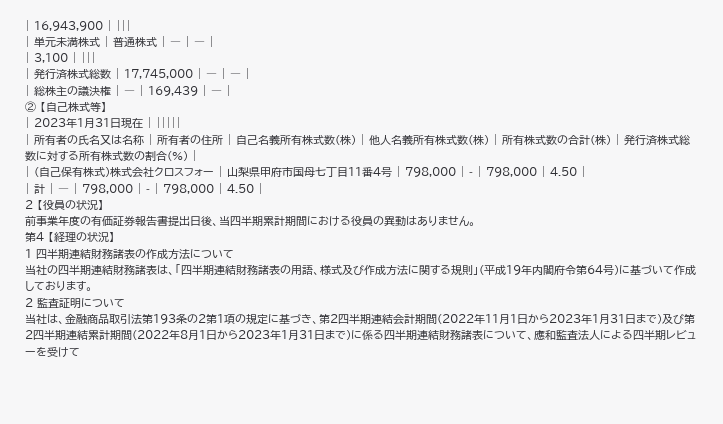| 16,943,900 | |||
| 単元未満株式 | 普通株式 | ― | ― |
| 3,100 | |||
| 発行済株式総数 | 17,745,000 | ― | ― |
| 総株主の議決権 | ― | 169,439 | ― |
② 【自己株式等】
| 2023年1月31日現在 | |||||
| 所有者の氏名又は名称 | 所有者の住所 | 自己名義所有株式数(株) | 他人名義所有株式数(株) | 所有株式数の合計(株) | 発行済株式総数に対する所有株式数の割合(%) |
| (自己保有株式)株式会社クロスフォー | 山梨県甲府市国母七丁目11番4号 | 798,000 | - | 798,000 | 4.50 |
| 計 | ― | 798,000 | - | 798,000 | 4.50 |
2 【役員の状況】
前事業年度の有価証券報告書提出日後、当四半期累計期間における役員の異動はありません。
第4 【経理の状況】
1 四半期連結財務諸表の作成方法について
当社の四半期連結財務諸表は、「四半期連結財務諸表の用語、様式及び作成方法に関する規則」(平成19年内閣府令第64号)に基づいて作成しております。
2 監査証明について
当社は、金融商品取引法第193条の2第1項の規定に基づき、第2四半期連結会計期間(2022年11月1日から2023年1月31日まで)及び第2四半期連結累計期間(2022年8月1日から2023年1月31日まで)に係る四半期連結財務諸表について、應和監査法人による四半期レビューを受けて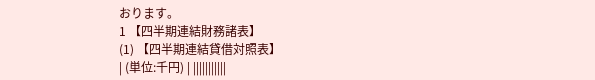おります。
1 【四半期連結財務諸表】
(1) 【四半期連結貸借対照表】
| (単位:千円) | |||||||||||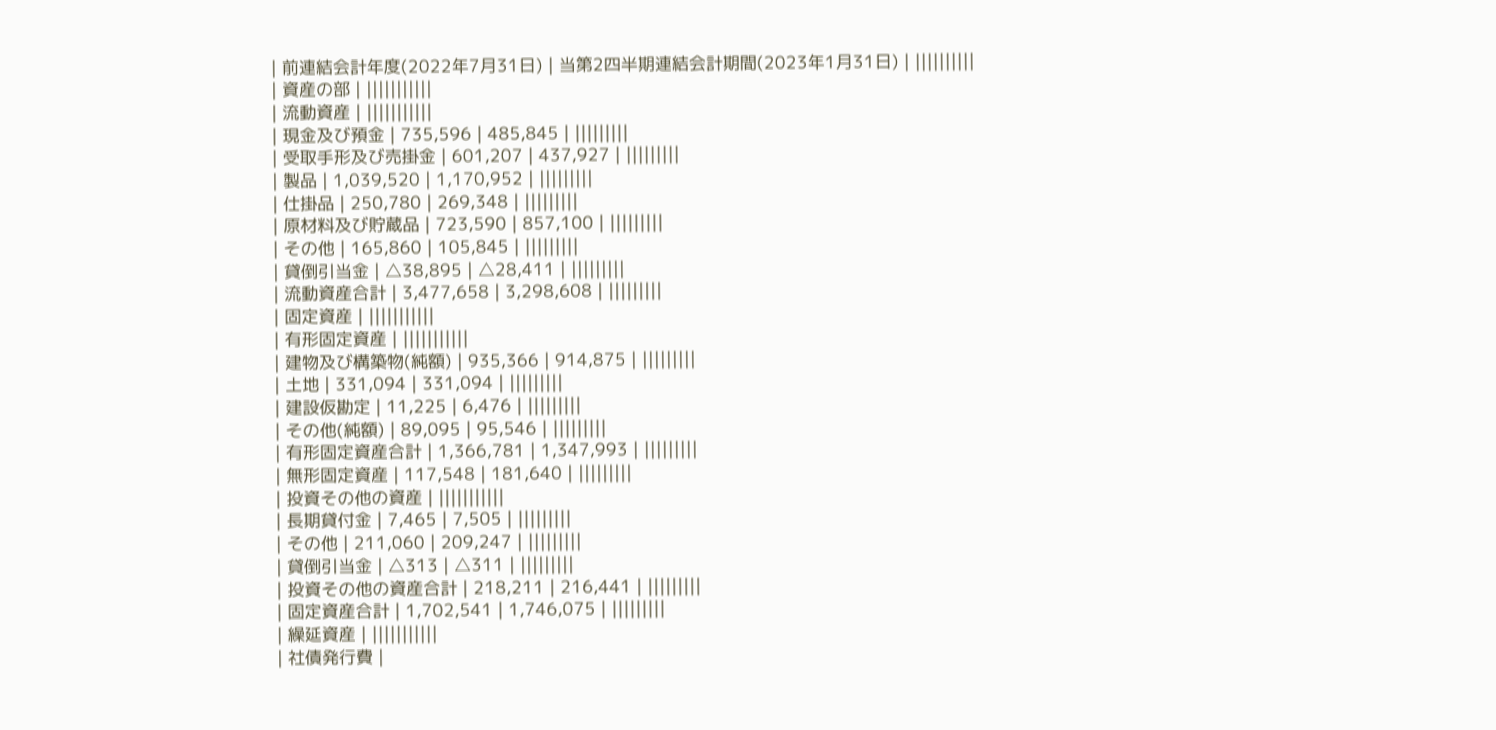| 前連結会計年度(2022年7月31日) | 当第2四半期連結会計期間(2023年1月31日) | ||||||||||
| 資産の部 | |||||||||||
| 流動資産 | |||||||||||
| 現金及び預金 | 735,596 | 485,845 | |||||||||
| 受取手形及び売掛金 | 601,207 | 437,927 | |||||||||
| 製品 | 1,039,520 | 1,170,952 | |||||||||
| 仕掛品 | 250,780 | 269,348 | |||||||||
| 原材料及び貯蔵品 | 723,590 | 857,100 | |||||||||
| その他 | 165,860 | 105,845 | |||||||||
| 貸倒引当金 | △38,895 | △28,411 | |||||||||
| 流動資産合計 | 3,477,658 | 3,298,608 | |||||||||
| 固定資産 | |||||||||||
| 有形固定資産 | |||||||||||
| 建物及び構築物(純額) | 935,366 | 914,875 | |||||||||
| 土地 | 331,094 | 331,094 | |||||||||
| 建設仮勘定 | 11,225 | 6,476 | |||||||||
| その他(純額) | 89,095 | 95,546 | |||||||||
| 有形固定資産合計 | 1,366,781 | 1,347,993 | |||||||||
| 無形固定資産 | 117,548 | 181,640 | |||||||||
| 投資その他の資産 | |||||||||||
| 長期貸付金 | 7,465 | 7,505 | |||||||||
| その他 | 211,060 | 209,247 | |||||||||
| 貸倒引当金 | △313 | △311 | |||||||||
| 投資その他の資産合計 | 218,211 | 216,441 | |||||||||
| 固定資産合計 | 1,702,541 | 1,746,075 | |||||||||
| 繰延資産 | |||||||||||
| 社債発行費 |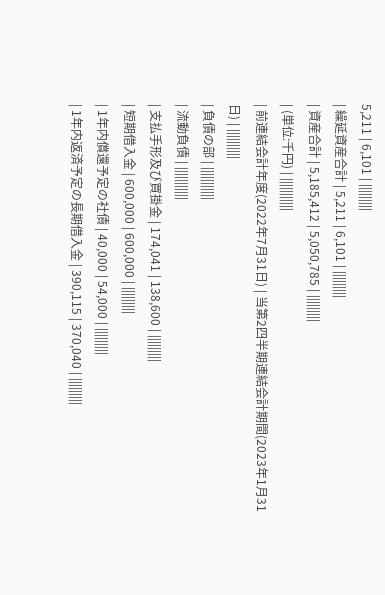5,211 | 6,101 | |||||||||
| 繰延資産合計 | 5,211 | 6,101 | |||||||||
| 資産合計 | 5,185,412 | 5,050,785 | |||||||||
| (単位:千円) | |||||||||||
| 前連結会計年度(2022年7月31日) | 当第2四半期連結会計期間(2023年1月31日) | ||||||||||
| 負債の部 | |||||||||||
| 流動負債 | |||||||||||
| 支払手形及び買掛金 | 174,041 | 138,600 | |||||||||
| 短期借入金 | 600,000 | 600,000 | |||||||||
| 1年内償還予定の社債 | 40,000 | 54,000 | |||||||||
| 1年内返済予定の長期借入金 | 390,115 | 370,040 | |||||||||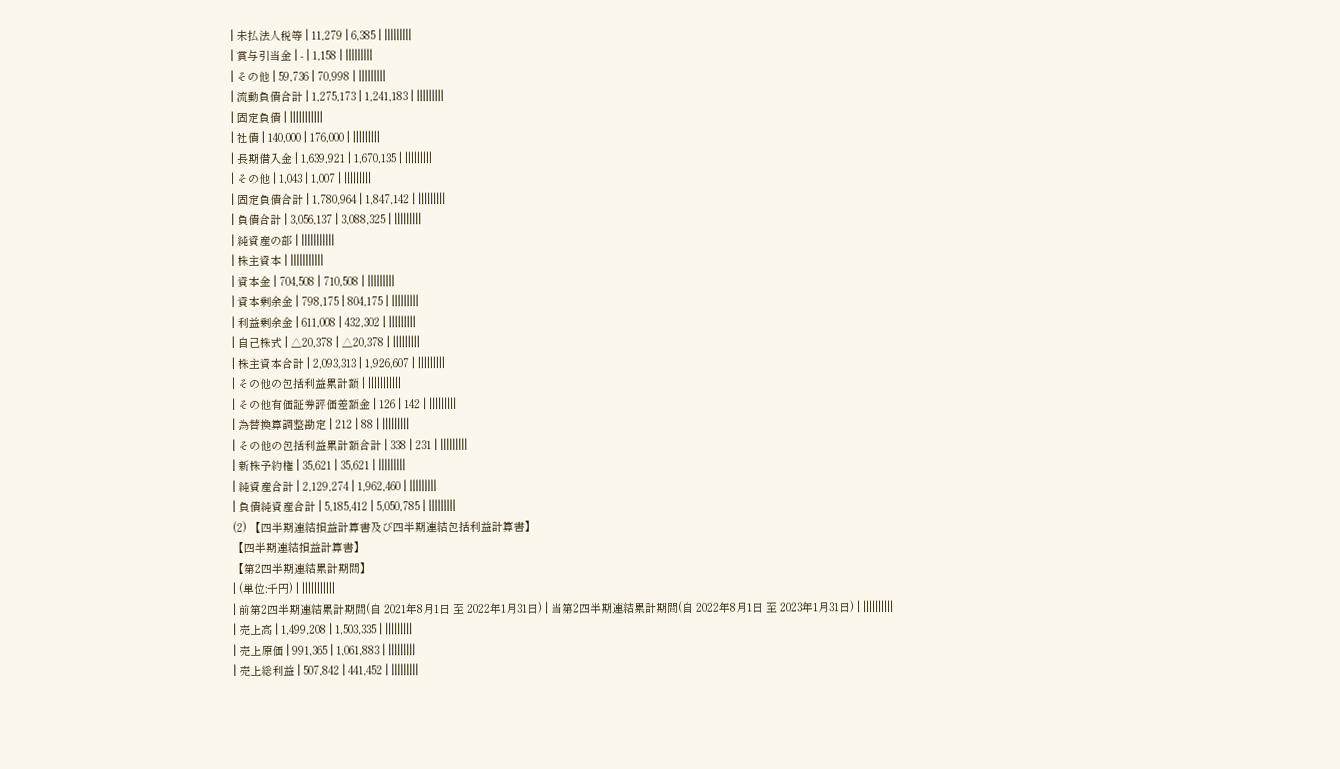| 未払法人税等 | 11,279 | 6,385 | |||||||||
| 賞与引当金 | - | 1,158 | |||||||||
| その他 | 59,736 | 70,998 | |||||||||
| 流動負債合計 | 1,275,173 | 1,241,183 | |||||||||
| 固定負債 | |||||||||||
| 社債 | 140,000 | 176,000 | |||||||||
| 長期借入金 | 1,639,921 | 1,670,135 | |||||||||
| その他 | 1,043 | 1,007 | |||||||||
| 固定負債合計 | 1,780,964 | 1,847,142 | |||||||||
| 負債合計 | 3,056,137 | 3,088,325 | |||||||||
| 純資産の部 | |||||||||||
| 株主資本 | |||||||||||
| 資本金 | 704,508 | 710,508 | |||||||||
| 資本剰余金 | 798,175 | 804,175 | |||||||||
| 利益剰余金 | 611,008 | 432,302 | |||||||||
| 自己株式 | △20,378 | △20,378 | |||||||||
| 株主資本合計 | 2,093,313 | 1,926,607 | |||||||||
| その他の包括利益累計額 | |||||||||||
| その他有価証券評価差額金 | 126 | 142 | |||||||||
| 為替換算調整勘定 | 212 | 88 | |||||||||
| その他の包括利益累計額合計 | 338 | 231 | |||||||||
| 新株予約権 | 35,621 | 35,621 | |||||||||
| 純資産合計 | 2,129,274 | 1,962,460 | |||||||||
| 負債純資産合計 | 5,185,412 | 5,050,785 | |||||||||
(2) 【四半期連結損益計算書及び四半期連結包括利益計算書】
【四半期連結損益計算書】
【第2四半期連結累計期間】
| (単位:千円) | |||||||||||
| 前第2四半期連結累計期間(自 2021年8月1日 至 2022年1月31日) | 当第2四半期連結累計期間(自 2022年8月1日 至 2023年1月31日) | ||||||||||
| 売上高 | 1,499,208 | 1,503,335 | |||||||||
| 売上原価 | 991,365 | 1,061,883 | |||||||||
| 売上総利益 | 507,842 | 441,452 | |||||||||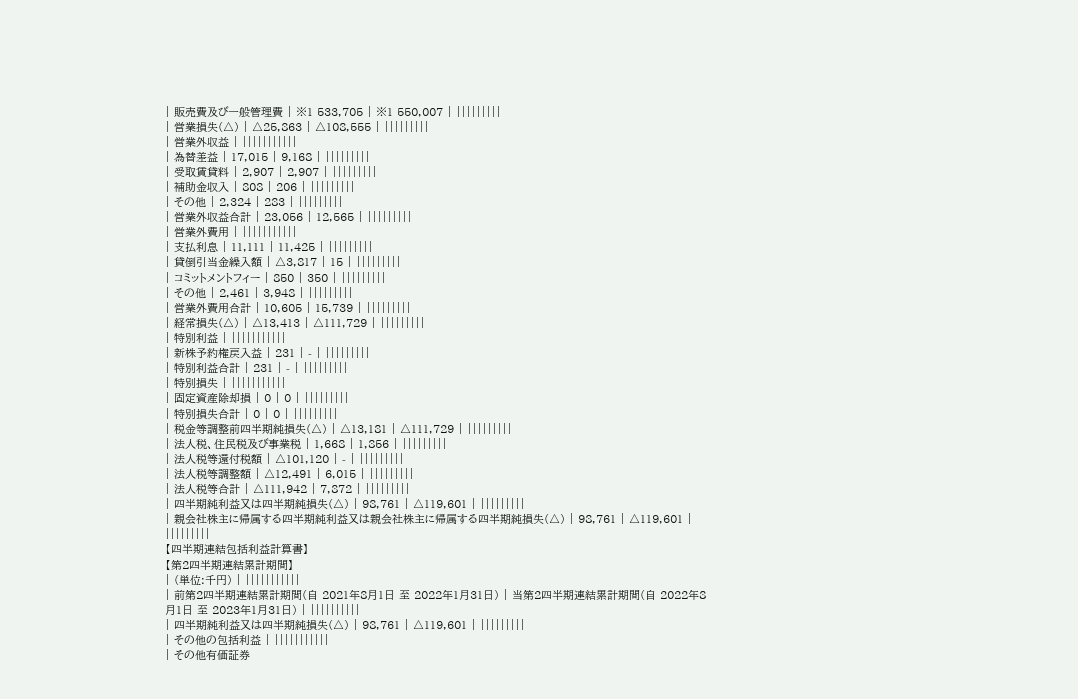| 販売費及び一般管理費 | ※1 533,705 | ※1 550,007 | |||||||||
| 営業損失(△) | △25,863 | △108,555 | |||||||||
| 営業外収益 | |||||||||||
| 為替差益 | 17,015 | 9,168 | |||||||||
| 受取賃貸料 | 2,907 | 2,907 | |||||||||
| 補助金収入 | 808 | 206 | |||||||||
| その他 | 2,324 | 283 | |||||||||
| 営業外収益合計 | 23,056 | 12,565 | |||||||||
| 営業外費用 | |||||||||||
| 支払利息 | 11,111 | 11,425 | |||||||||
| 貸倒引当金繰入額 | △3,817 | 15 | |||||||||
| コミットメントフィー | 850 | 350 | |||||||||
| その他 | 2,461 | 3,948 | |||||||||
| 営業外費用合計 | 10,605 | 15,739 | |||||||||
| 経常損失(△) | △13,413 | △111,729 | |||||||||
| 特別利益 | |||||||||||
| 新株予約権戻入益 | 231 | - | |||||||||
| 特別利益合計 | 231 | - | |||||||||
| 特別損失 | |||||||||||
| 固定資産除却損 | 0 | 0 | |||||||||
| 特別損失合計 | 0 | 0 | |||||||||
| 税金等調整前四半期純損失(△) | △13,181 | △111,729 | |||||||||
| 法人税、住民税及び事業税 | 1,668 | 1,856 | |||||||||
| 法人税等還付税額 | △101,120 | - | |||||||||
| 法人税等調整額 | △12,491 | 6,015 | |||||||||
| 法人税等合計 | △111,942 | 7,872 | |||||||||
| 四半期純利益又は四半期純損失(△) | 98,761 | △119,601 | |||||||||
| 親会社株主に帰属する四半期純利益又は親会社株主に帰属する四半期純損失(△) | 98,761 | △119,601 | |||||||||
【四半期連結包括利益計算書】
【第2四半期連結累計期間】
| (単位:千円) | |||||||||||
| 前第2四半期連結累計期間(自 2021年8月1日 至 2022年1月31日) | 当第2四半期連結累計期間(自 2022年8月1日 至 2023年1月31日) | ||||||||||
| 四半期純利益又は四半期純損失(△) | 98,761 | △119,601 | |||||||||
| その他の包括利益 | |||||||||||
| その他有価証券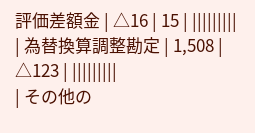評価差額金 | △16 | 15 | |||||||||
| 為替換算調整勘定 | 1,508 | △123 | |||||||||
| その他の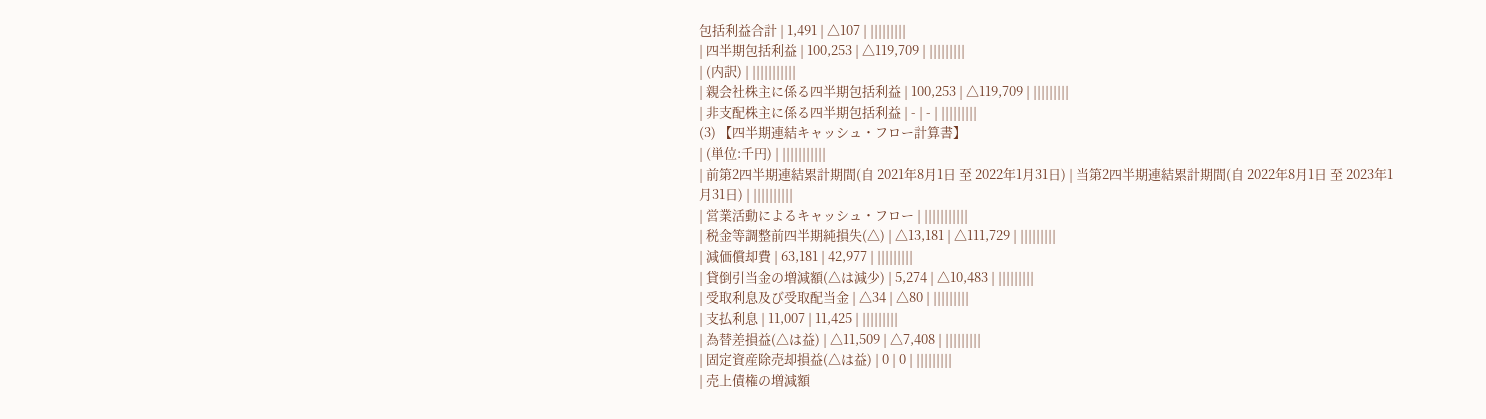包括利益合計 | 1,491 | △107 | |||||||||
| 四半期包括利益 | 100,253 | △119,709 | |||||||||
| (内訳) | |||||||||||
| 親会社株主に係る四半期包括利益 | 100,253 | △119,709 | |||||||||
| 非支配株主に係る四半期包括利益 | - | - | |||||||||
(3) 【四半期連結キャッシュ・フロー計算書】
| (単位:千円) | |||||||||||
| 前第2四半期連結累計期間(自 2021年8月1日 至 2022年1月31日) | 当第2四半期連結累計期間(自 2022年8月1日 至 2023年1月31日) | ||||||||||
| 営業活動によるキャッシュ・フロー | |||||||||||
| 税金等調整前四半期純損失(△) | △13,181 | △111,729 | |||||||||
| 減価償却費 | 63,181 | 42,977 | |||||||||
| 貸倒引当金の増減額(△は減少) | 5,274 | △10,483 | |||||||||
| 受取利息及び受取配当金 | △34 | △80 | |||||||||
| 支払利息 | 11,007 | 11,425 | |||||||||
| 為替差損益(△は益) | △11,509 | △7,408 | |||||||||
| 固定資産除売却損益(△は益) | 0 | 0 | |||||||||
| 売上債権の増減額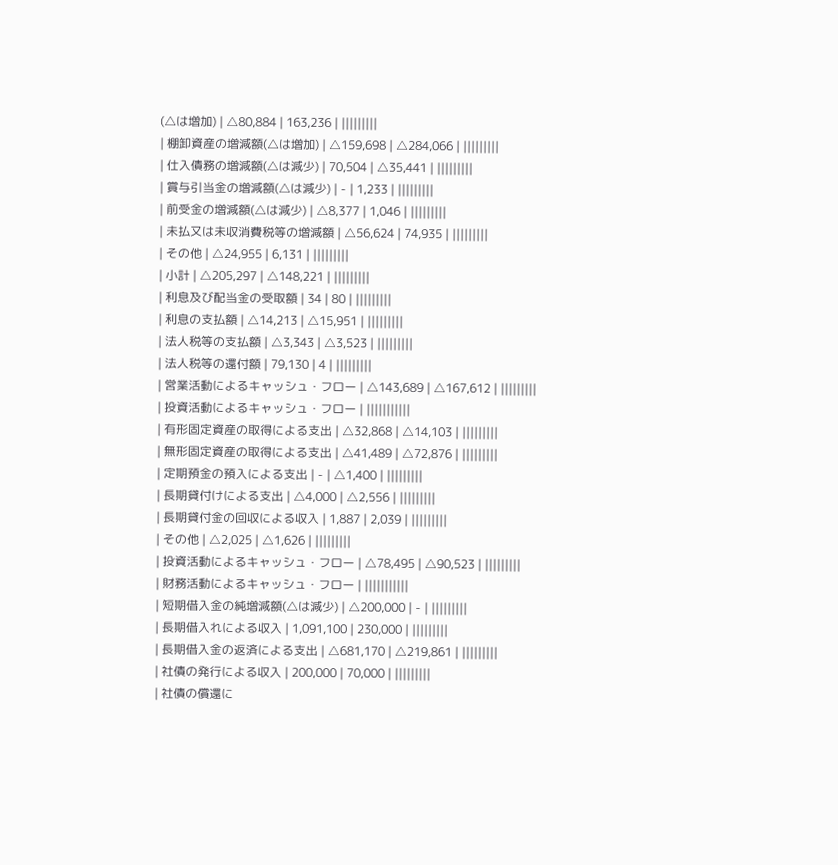(△は増加) | △80,884 | 163,236 | |||||||||
| 棚卸資産の増減額(△は増加) | △159,698 | △284,066 | |||||||||
| 仕入債務の増減額(△は減少) | 70,504 | △35,441 | |||||||||
| 賞与引当金の増減額(△は減少) | - | 1,233 | |||||||||
| 前受金の増減額(△は減少) | △8,377 | 1,046 | |||||||||
| 未払又は未収消費税等の増減額 | △56,624 | 74,935 | |||||||||
| その他 | △24,955 | 6,131 | |||||||||
| 小計 | △205,297 | △148,221 | |||||||||
| 利息及び配当金の受取額 | 34 | 80 | |||||||||
| 利息の支払額 | △14,213 | △15,951 | |||||||||
| 法人税等の支払額 | △3,343 | △3,523 | |||||||||
| 法人税等の還付額 | 79,130 | 4 | |||||||||
| 営業活動によるキャッシュ・フロー | △143,689 | △167,612 | |||||||||
| 投資活動によるキャッシュ・フロー | |||||||||||
| 有形固定資産の取得による支出 | △32,868 | △14,103 | |||||||||
| 無形固定資産の取得による支出 | △41,489 | △72,876 | |||||||||
| 定期預金の預入による支出 | - | △1,400 | |||||||||
| 長期貸付けによる支出 | △4,000 | △2,556 | |||||||||
| 長期貸付金の回収による収入 | 1,887 | 2,039 | |||||||||
| その他 | △2,025 | △1,626 | |||||||||
| 投資活動によるキャッシュ・フロー | △78,495 | △90,523 | |||||||||
| 財務活動によるキャッシュ・フロー | |||||||||||
| 短期借入金の純増減額(△は減少) | △200,000 | - | |||||||||
| 長期借入れによる収入 | 1,091,100 | 230,000 | |||||||||
| 長期借入金の返済による支出 | △681,170 | △219,861 | |||||||||
| 社債の発行による収入 | 200,000 | 70,000 | |||||||||
| 社債の償還に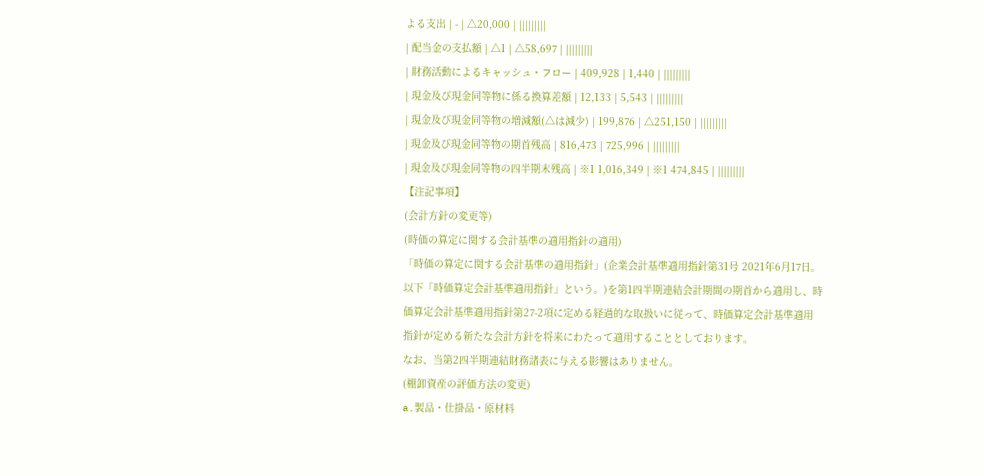よる支出 | - | △20,000 | |||||||||
| 配当金の支払額 | △1 | △58,697 | |||||||||
| 財務活動によるキャッシュ・フロー | 409,928 | 1,440 | |||||||||
| 現金及び現金同等物に係る換算差額 | 12,133 | 5,543 | |||||||||
| 現金及び現金同等物の増減額(△は減少) | 199,876 | △251,150 | |||||||||
| 現金及び現金同等物の期首残高 | 816,473 | 725,996 | |||||||||
| 現金及び現金同等物の四半期末残高 | ※1 1,016,349 | ※1 474,845 | |||||||||
【注記事項】
(会計方針の変更等)
(時価の算定に関する会計基準の適用指針の適用)
「時価の算定に関する会計基準の適用指針」(企業会計基準適用指針第31号 2021年6月17日。以下「時価算定会計基準適用指針」という。)を第1四半期連結会計期間の期首から適用し、時価算定会計基準適用指針第27-2項に定める経過的な取扱いに従って、時価算定会計基準適用指針が定める新たな会計方針を将来にわたって適用することとしております。
なお、当第2四半期連結財務諸表に与える影響はありません。
(棚卸資産の評価方法の変更)
a.製品・仕掛品・原材料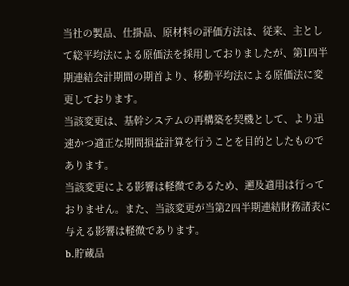当社の製品、仕掛品、原材料の評価方法は、従来、主として総平均法による原価法を採用しておりましたが、第1四半期連結会計期間の期首より、移動平均法による原価法に変更しております。
当該変更は、基幹システムの再構築を契機として、より迅速かつ適正な期間損益計算を行うことを目的としたものであります。
当該変更による影響は軽微であるため、遡及適用は行っておりません。また、当該変更が当第2四半期連結財務諸表に与える影響は軽微であります。
b.貯蔵品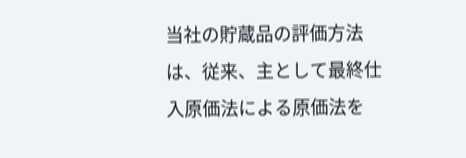当社の貯蔵品の評価方法は、従来、主として最終仕入原価法による原価法を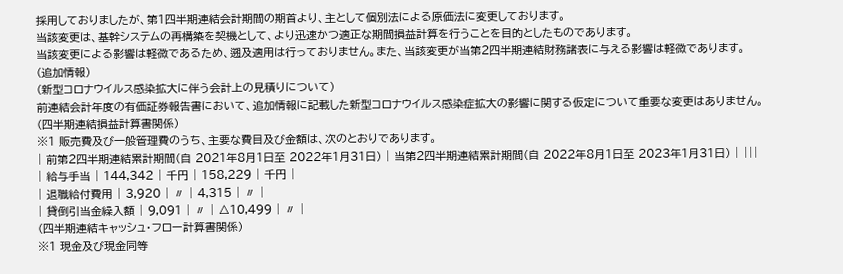採用しておりましたが、第1四半期連結会計期間の期首より、主として個別法による原価法に変更しております。
当該変更は、基幹システムの再構築を契機として、より迅速かつ適正な期間損益計算を行うことを目的としたものであります。
当該変更による影響は軽微であるため、遡及適用は行っておりません。また、当該変更が当第2四半期連結財務諸表に与える影響は軽微であります。
(追加情報)
(新型コロナウイルス感染拡大に伴う会計上の見積りについて)
前連結会計年度の有価証券報告書において、追加情報に記載した新型コロナウイルス感染症拡大の影響に関する仮定について重要な変更はありません。
(四半期連結損益計算書関係)
※1 販売費及び一般管理費のうち、主要な費目及び金額は、次のとおりであります。
| 前第2四半期連結累計期間(自 2021年8月1日至 2022年1月31日) | 当第2四半期連結累計期間(自 2022年8月1日至 2023年1月31日) | |||
| 給与手当 | 144,342 | 千円 | 158,229 | 千円 |
| 退職給付費用 | 3,920 | 〃 | 4,315 | 〃 |
| 貸倒引当金繰入額 | 9,091 | 〃 | △10,499 | 〃 |
(四半期連結キャッシュ・フロー計算書関係)
※1 現金及び現金同等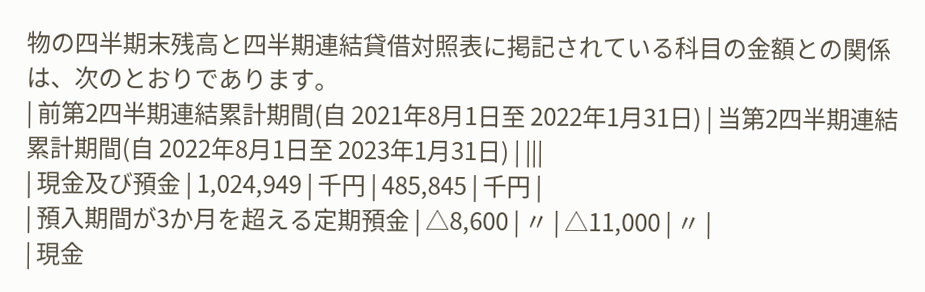物の四半期末残高と四半期連結貸借対照表に掲記されている科目の金額との関係は、次のとおりであります。
| 前第2四半期連結累計期間(自 2021年8月1日至 2022年1月31日) | 当第2四半期連結累計期間(自 2022年8月1日至 2023年1月31日) | |||
| 現金及び預金 | 1,024,949 | 千円 | 485,845 | 千円 |
| 預入期間が3か月を超える定期預金 | △8,600 | 〃 | △11,000 | 〃 |
| 現金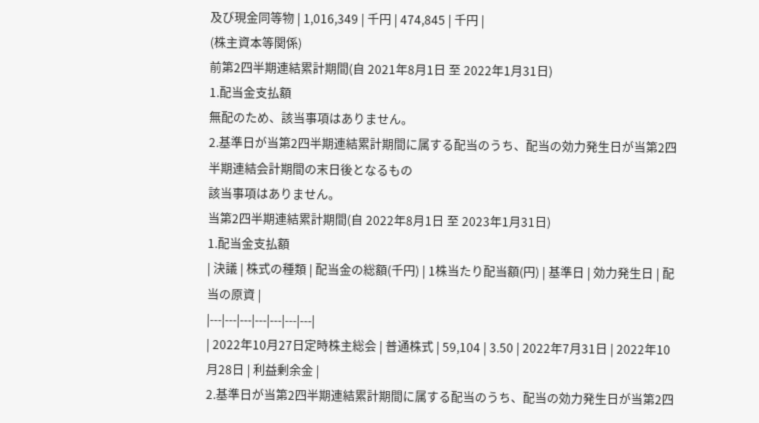及び現金同等物 | 1,016,349 | 千円 | 474,845 | 千円 |
(株主資本等関係)
前第2四半期連結累計期間(自 2021年8月1日 至 2022年1月31日)
1.配当金支払額
無配のため、該当事項はありません。
2.基準日が当第2四半期連結累計期間に属する配当のうち、配当の効力発生日が当第2四半期連結会計期間の末日後となるもの
該当事項はありません。
当第2四半期連結累計期間(自 2022年8月1日 至 2023年1月31日)
1.配当金支払額
| 決議 | 株式の種類 | 配当金の総額(千円) | 1株当たり配当額(円) | 基準日 | 効力発生日 | 配当の原資 |
|---|---|---|---|---|---|---|
| 2022年10月27日定時株主総会 | 普通株式 | 59,104 | 3.50 | 2022年7月31日 | 2022年10月28日 | 利益剰余金 |
2.基準日が当第2四半期連結累計期間に属する配当のうち、配当の効力発生日が当第2四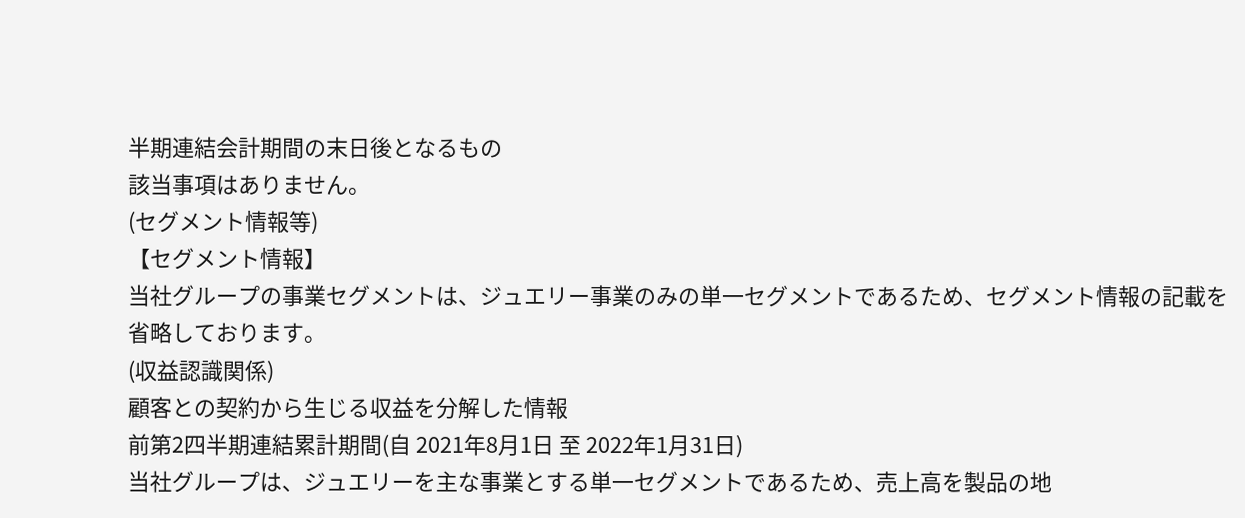半期連結会計期間の末日後となるもの
該当事項はありません。
(セグメント情報等)
【セグメント情報】
当社グループの事業セグメントは、ジュエリー事業のみの単一セグメントであるため、セグメント情報の記載を省略しております。
(収益認識関係)
顧客との契約から生じる収益を分解した情報
前第2四半期連結累計期間(自 2021年8月1日 至 2022年1月31日)
当社グループは、ジュエリーを主な事業とする単一セグメントであるため、売上高を製品の地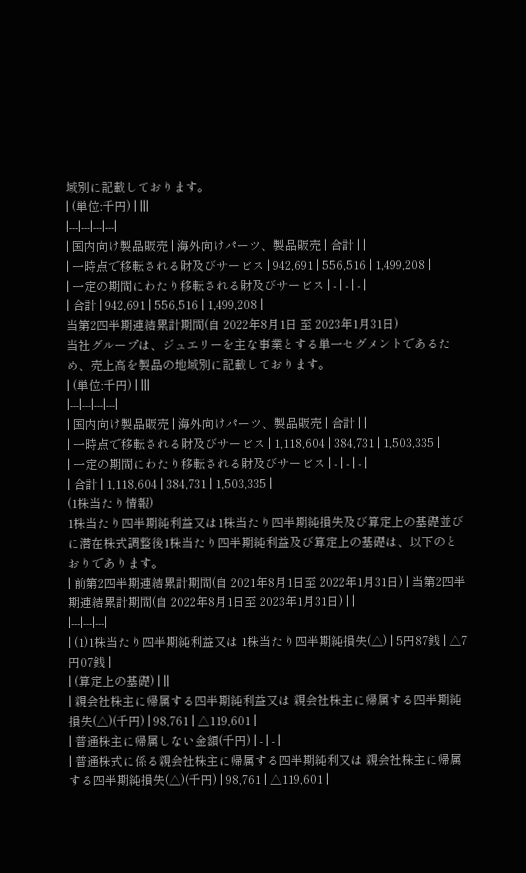域別に記載しております。
| (単位:千円) | |||
|---|---|---|---|
| 国内向け製品販売 | 海外向けパーツ、製品販売 | 合計 | |
| 一時点で移転される財及びサービス | 942,691 | 556,516 | 1,499,208 |
| 一定の期間にわたり移転される財及びサービス | - | - | - |
| 合計 | 942,691 | 556,516 | 1,499,208 |
当第2四半期連結累計期間(自 2022年8月1日 至 2023年1月31日)
当社グループは、ジュエリーを主な事業とする単一セグメントであるため、売上高を製品の地域別に記載しております。
| (単位:千円) | |||
|---|---|---|---|
| 国内向け製品販売 | 海外向けパーツ、製品販売 | 合計 | |
| 一時点で移転される財及びサービス | 1,118,604 | 384,731 | 1,503,335 |
| 一定の期間にわたり移転される財及びサービス | - | - | - |
| 合計 | 1,118,604 | 384,731 | 1,503,335 |
(1株当たり情報)
1株当たり四半期純利益又は1株当たり四半期純損失及び算定上の基礎並びに潜在株式調整後1株当たり四半期純利益及び算定上の基礎は、以下のとおりであります。
| 前第2四半期連結累計期間(自 2021年8月1日至 2022年1月31日) | 当第2四半期連結累計期間(自 2022年8月1日至 2023年1月31日) | |
|---|---|---|
| (1)1株当たり四半期純利益又は 1株当たり四半期純損失(△) | 5円87銭 | △7円07銭 |
| (算定上の基礎) | ||
| 親会社株主に帰属する四半期純利益又は 親会社株主に帰属する四半期純損失(△)(千円) | 98,761 | △119,601 |
| 普通株主に帰属しない金額(千円) | - | - |
| 普通株式に係る親会社株主に帰属する四半期純利又は 親会社株主に帰属する四半期純損失(△)(千円) | 98,761 | △119,601 |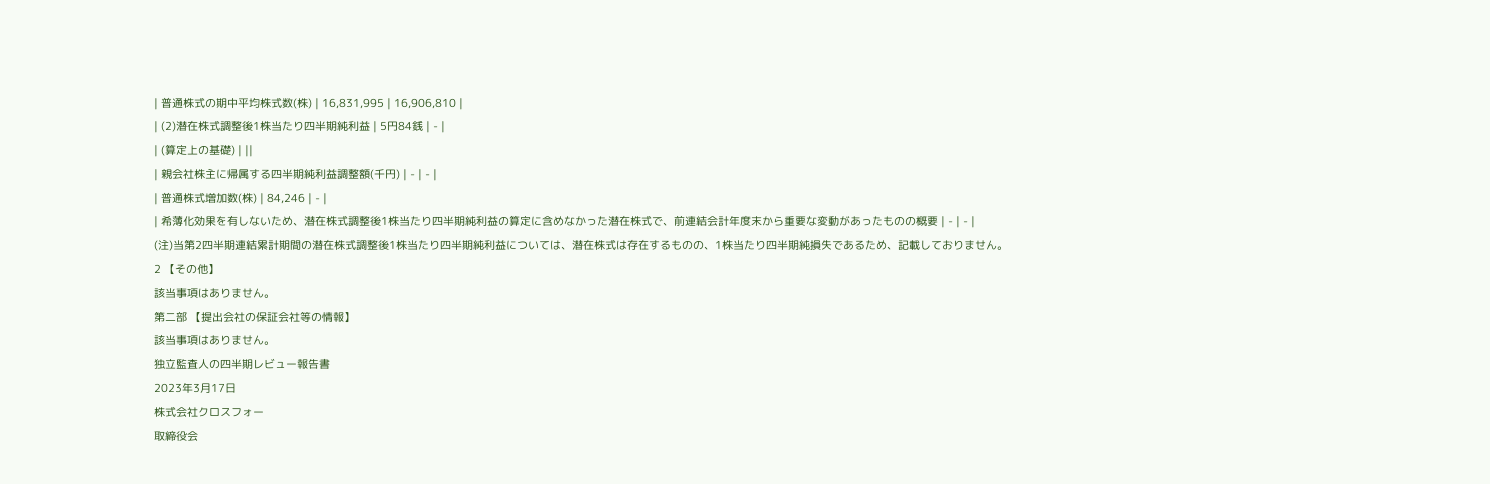| 普通株式の期中平均株式数(株) | 16,831,995 | 16,906,810 |
| (2)潜在株式調整後1株当たり四半期純利益 | 5円84銭 | - |
| (算定上の基礎) | ||
| 親会社株主に帰属する四半期純利益調整額(千円) | - | - |
| 普通株式増加数(株) | 84,246 | - |
| 希薄化効果を有しないため、潜在株式調整後1株当たり四半期純利益の算定に含めなかった潜在株式で、前連結会計年度末から重要な変動があったものの概要 | - | - |
(注)当第2四半期連結累計期間の潜在株式調整後1株当たり四半期純利益については、潜在株式は存在するものの、1株当たり四半期純損失であるため、記載しておりません。
2 【その他】
該当事項はありません。
第二部 【提出会社の保証会社等の情報】
該当事項はありません。
独立監査人の四半期レビュー報告書
2023年3月17日
株式会社クロスフォー
取締役会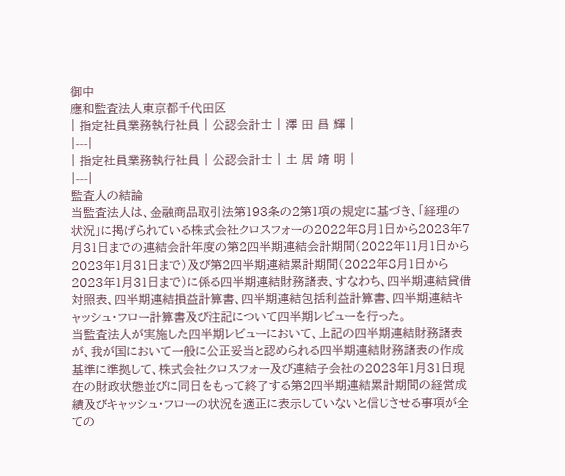御中
應和監査法人東京都千代田区
| 指定社員業務執行社員 | 公認会計士 | 澤 田 昌 輝 |
|---|
| 指定社員業務執行社員 | 公認会計士 | 土 居 靖 明 |
|---|
監査人の結論
当監査法人は、金融商品取引法第193条の2第1項の規定に基づき、「経理の状況」に掲げられている株式会社クロスフォーの2022年8月1日から2023年7月31日までの連結会計年度の第2四半期連結会計期間(2022年11月1日から2023年1月31日まで)及び第2四半期連結累計期間(2022年8月1日から2023年1月31日まで)に係る四半期連結財務諸表、すなわち、四半期連結貸借対照表、四半期連結損益計算書、四半期連結包括利益計算書、四半期連結キャッシュ・フロー計算書及び注記について四半期レビューを行った。
当監査法人が実施した四半期レビューにおいて、上記の四半期連結財務諸表が、我が国において一般に公正妥当と認められる四半期連結財務諸表の作成基準に準拠して、株式会社クロスフォー及び連結子会社の2023年1月31日現在の財政状態並びに同日をもって終了する第2四半期連結累計期間の経営成績及びキャッシュ・フローの状況を適正に表示していないと信じさせる事項が全ての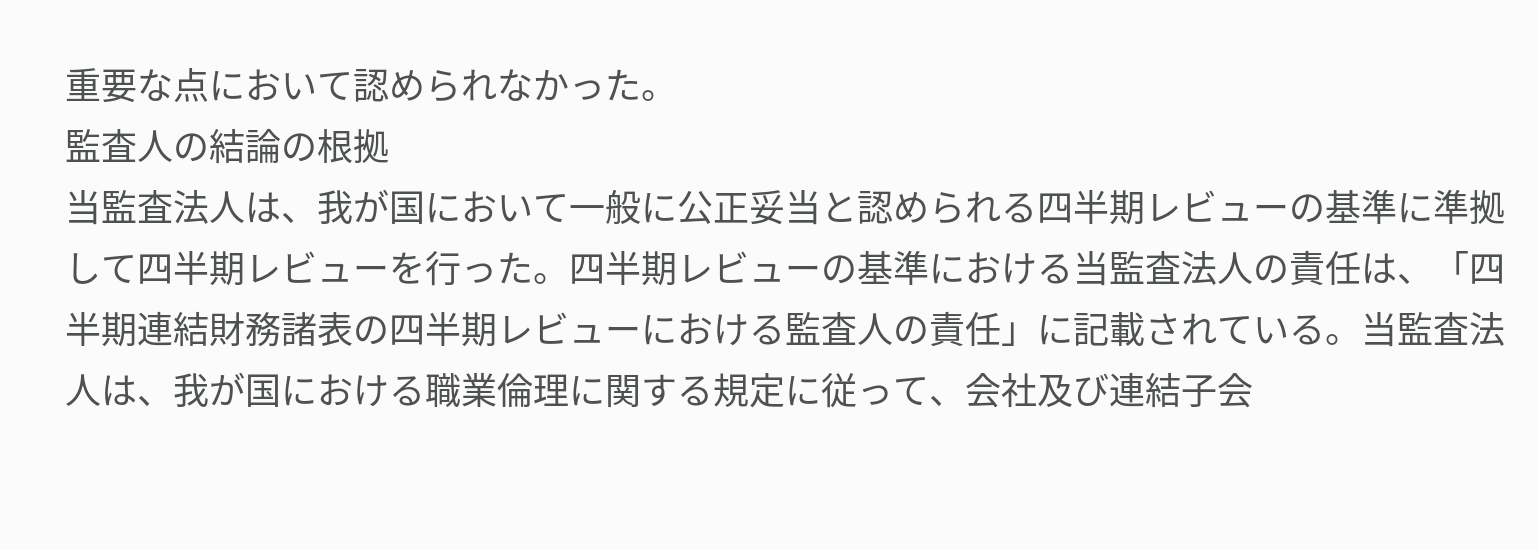重要な点において認められなかった。
監査人の結論の根拠
当監査法人は、我が国において一般に公正妥当と認められる四半期レビューの基準に準拠して四半期レビューを行った。四半期レビューの基準における当監査法人の責任は、「四半期連結財務諸表の四半期レビューにおける監査人の責任」に記載されている。当監査法人は、我が国における職業倫理に関する規定に従って、会社及び連結子会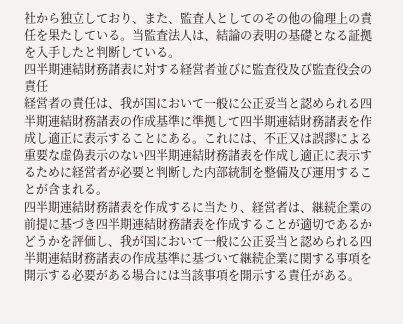社から独立しており、また、監査人としてのその他の倫理上の責任を果たしている。当監査法人は、結論の表明の基礎となる証拠を入手したと判断している。
四半期連結財務諸表に対する経営者並びに監査役及び監査役会の責任
経営者の責任は、我が国において一般に公正妥当と認められる四半期連結財務諸表の作成基準に準拠して四半期連結財務諸表を作成し適正に表示することにある。これには、不正又は誤謬による重要な虚偽表示のない四半期連結財務諸表を作成し適正に表示するために経営者が必要と判断した内部統制を整備及び運用することが含まれる。
四半期連結財務諸表を作成するに当たり、経営者は、継続企業の前提に基づき四半期連結財務諸表を作成することが適切であるかどうかを評価し、我が国において一般に公正妥当と認められる四半期連結財務諸表の作成基準に基づいて継続企業に関する事項を開示する必要がある場合には当該事項を開示する責任がある。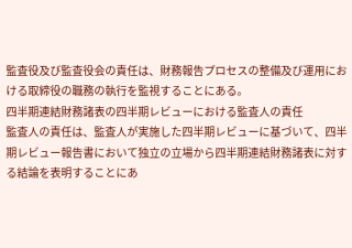監査役及び監査役会の責任は、財務報告プロセスの整備及び運用における取締役の職務の執行を監視することにある。
四半期連結財務諸表の四半期レビューにおける監査人の責任
監査人の責任は、監査人が実施した四半期レビューに基づいて、四半期レビュー報告書において独立の立場から四半期連結財務諸表に対する結論を表明することにあ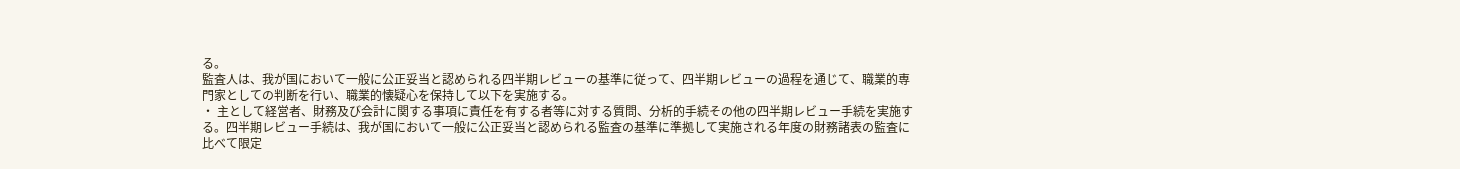る。
監査人は、我が国において一般に公正妥当と認められる四半期レビューの基準に従って、四半期レビューの過程を通じて、職業的専門家としての判断を行い、職業的懐疑心を保持して以下を実施する。
・ 主として経営者、財務及び会計に関する事項に責任を有する者等に対する質問、分析的手続その他の四半期レビュー手続を実施する。四半期レビュー手続は、我が国において一般に公正妥当と認められる監査の基準に準拠して実施される年度の財務諸表の監査に比べて限定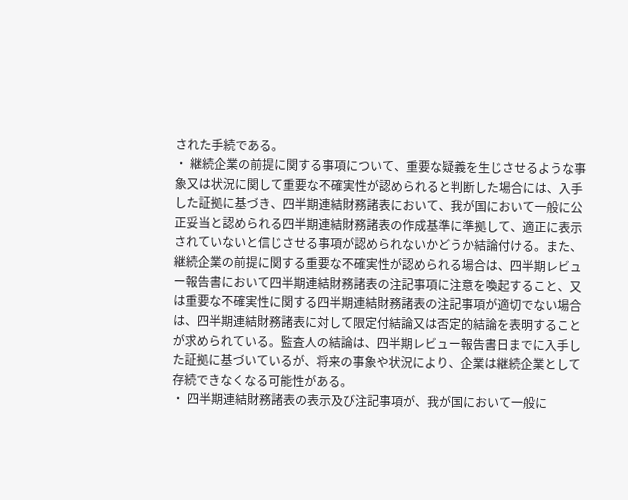された手続である。
・ 継続企業の前提に関する事項について、重要な疑義を生じさせるような事象又は状況に関して重要な不確実性が認められると判断した場合には、入手した証拠に基づき、四半期連結財務諸表において、我が国において一般に公正妥当と認められる四半期連結財務諸表の作成基準に準拠して、適正に表示されていないと信じさせる事項が認められないかどうか結論付ける。また、継続企業の前提に関する重要な不確実性が認められる場合は、四半期レビュー報告書において四半期連結財務諸表の注記事項に注意を喚起すること、又は重要な不確実性に関する四半期連結財務諸表の注記事項が適切でない場合は、四半期連結財務諸表に対して限定付結論又は否定的結論を表明することが求められている。監査人の結論は、四半期レビュー報告書日までに入手した証拠に基づいているが、将来の事象や状況により、企業は継続企業として存続できなくなる可能性がある。
・ 四半期連結財務諸表の表示及び注記事項が、我が国において一般に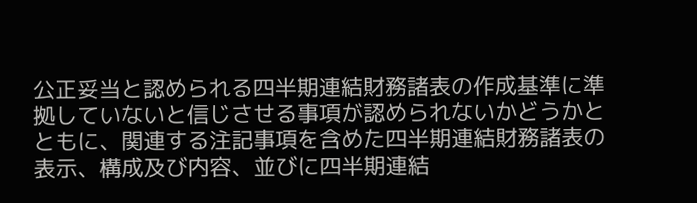公正妥当と認められる四半期連結財務諸表の作成基準に準拠していないと信じさせる事項が認められないかどうかとともに、関連する注記事項を含めた四半期連結財務諸表の表示、構成及び内容、並びに四半期連結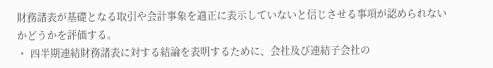財務諸表が基礎となる取引や会計事象を適正に表示していないと信じさせる事項が認められないかどうかを評価する。
・ 四半期連結財務諸表に対する結論を表明するために、会社及び連結子会社の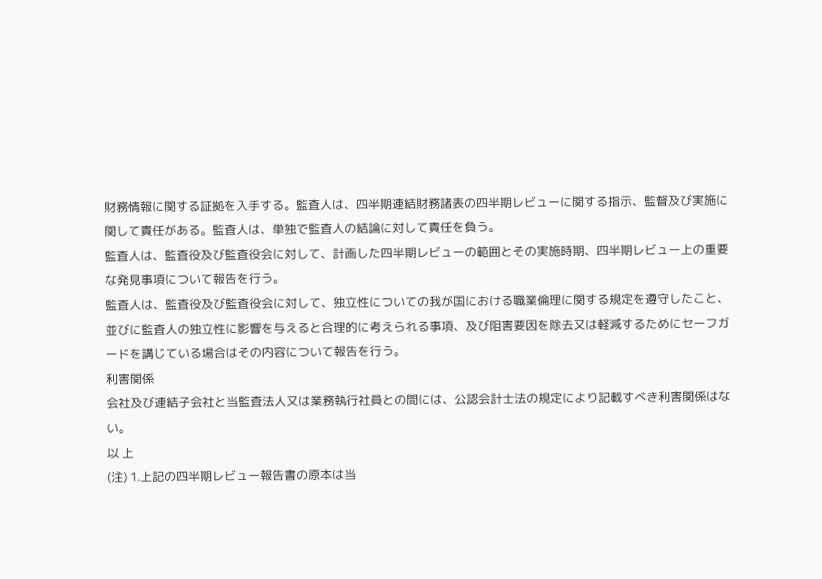財務情報に関する証拠を入手する。監査人は、四半期連結財務諸表の四半期レビューに関する指示、監督及び実施に関して責任がある。監査人は、単独で監査人の結論に対して責任を負う。
監査人は、監査役及び監査役会に対して、計画した四半期レビューの範囲とその実施時期、四半期レビュー上の重要な発見事項について報告を行う。
監査人は、監査役及び監査役会に対して、独立性についての我が国における職業倫理に関する規定を遵守したこと、並びに監査人の独立性に影響を与えると合理的に考えられる事項、及び阻害要因を除去又は軽減するためにセーフガードを講じている場合はその内容について報告を行う。
利害関係
会社及び連結子会社と当監査法人又は業務執行社員との間には、公認会計士法の規定により記載すべき利害関係はない。
以 上
(注) 1.上記の四半期レビュー報告書の原本は当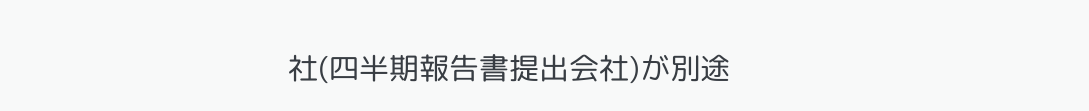社(四半期報告書提出会社)が別途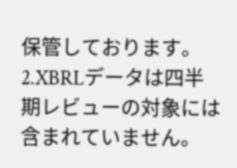保管しております。2.XBRLデータは四半期レビューの対象には含まれていません。